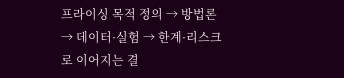프라이싱 목적 정의 → 방법론 → 데이터·실험 → 한계·리스크로 이어지는 결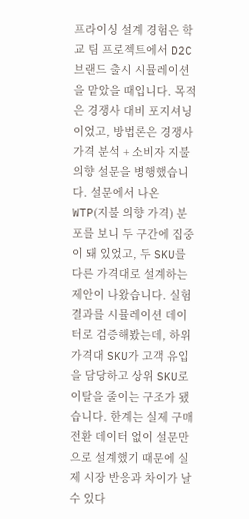프라이싱 설계 경험은 학교 팀 프로젝트에서 D2C 브랜드 출시 시뮬레이션을 맡았을 때입니다. 목적은 경쟁사 대비 포지셔닝이었고, 방법론은 경쟁사 가격 분석 + 소비자 지불 의향 설문을 병행했습니다. 설문에서 나온 WTP(지불 의향 가격) 분포를 보니 두 구간에 집중이 돼 있었고, 두 SKU를 다른 가격대로 설계하는 제안이 나왔습니다. 실험 결과를 시뮬레이션 데이터로 검증해봤는데, 하위 가격대 SKU가 고객 유입을 담당하고 상위 SKU로 이탈을 줄이는 구조가 됐습니다. 한계는 실제 구매 전환 데이터 없이 설문만으로 설계했기 때문에 실제 시장 반응과 차이가 날 수 있다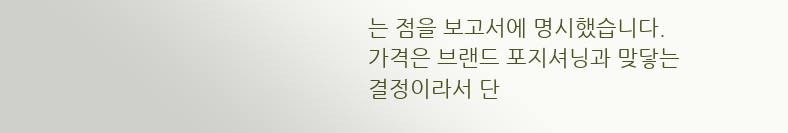는 점을 보고서에 명시했습니다.
가격은 브랜드 포지셔닝과 맞닿는 결정이라서 단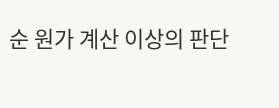순 원가 계산 이상의 판단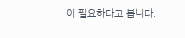이 필요하다고 봅니다.